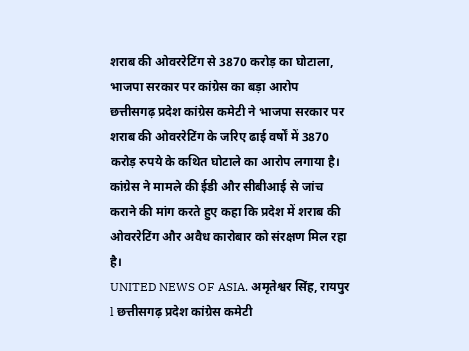शराब की ओवररेटिंग से 3870 करोड़ का घोटाला, भाजपा सरकार पर कांग्रेस का बड़ा आरोप
छत्तीसगढ़ प्रदेश कांग्रेस कमेटी ने भाजपा सरकार पर शराब की ओवररेटिंग के जरिए ढाई वर्षों में 3870 करोड़ रुपये के कथित घोटाले का आरोप लगाया है। कांग्रेस ने मामले की ईडी और सीबीआई से जांच कराने की मांग करते हुए कहा कि प्रदेश में शराब की ओवररेटिंग और अवैध कारोबार को संरक्षण मिल रहा है।
UNITED NEWS OF ASIA. अमृतेश्वर सिंह, रायपुर l छत्तीसगढ़ प्रदेश कांग्रेस कमेटी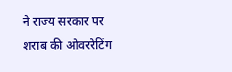ने राज्य सरकार पर शराब की ओवररेटिंग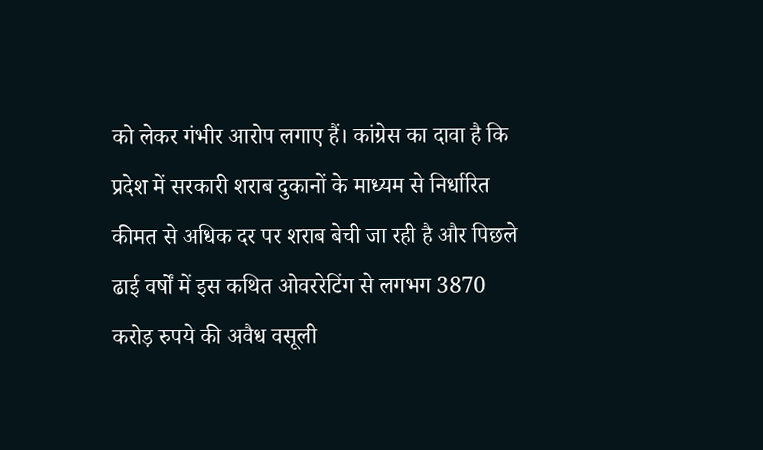को लेकर गंभीर आरोप लगाए हैं। कांग्रेस का दावा है कि प्रदेश में सरकारी शराब दुकानों के माध्यम से निर्धारित कीमत से अधिक दर पर शराब बेची जा रही है और पिछले ढाई वर्षों में इस कथित ओवररेटिंग से लगभग 3870 करोड़ रुपये की अवैध वसूली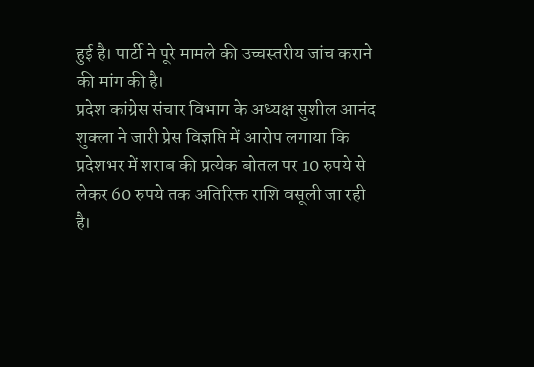हुई है। पार्टी ने पूरे मामले की उच्चस्तरीय जांच कराने की मांग की है।
प्रदेश कांग्रेस संचार विभाग के अध्यक्ष सुशील आनंद शुक्ला ने जारी प्रेस विज्ञप्ति में आरोप लगाया कि प्रदेशभर में शराब की प्रत्येक बोतल पर 10 रुपये से लेकर 60 रुपये तक अतिरिक्त राशि वसूली जा रही है।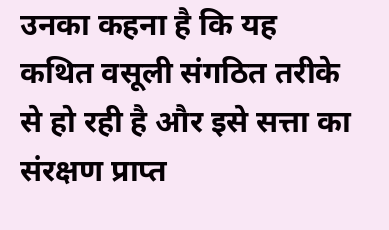उनका कहना है कि यह कथित वसूली संगठित तरीके से हो रही है और इसे सत्ता का संरक्षण प्राप्त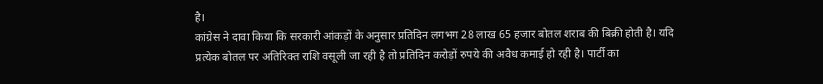है।
कांग्रेस ने दावा किया कि सरकारी आंकड़ों के अनुसार प्रतिदिन लगभग 28 लाख 65 हजार बोतल शराब की बिक्री होती है। यदि प्रत्येक बोतल पर अतिरिक्त राशि वसूली जा रही है तो प्रतिदिन करोड़ों रुपये की अवैध कमाई हो रही है। पार्टी का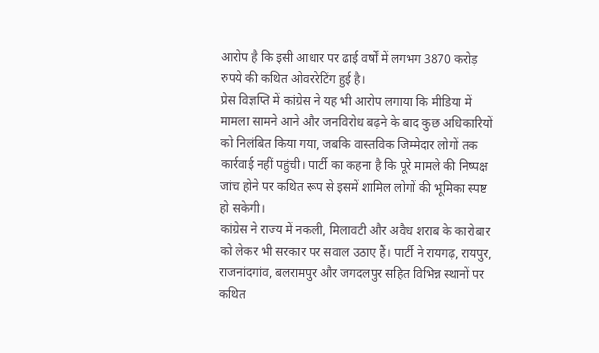आरोप है कि इसी आधार पर ढाई वर्षों में लगभग 3870 करोड़ रुपये की कथित ओवररेटिंग हुई है।
प्रेस विज्ञप्ति में कांग्रेस ने यह भी आरोप लगाया कि मीडिया में मामला सामने आने और जनविरोध बढ़ने के बाद कुछ अधिकारियों को निलंबित किया गया, जबकि वास्तविक जिम्मेदार लोगों तक कार्रवाई नहीं पहुंची। पार्टी का कहना है कि पूरे मामले की निष्पक्ष जांच होने पर कथित रूप से इसमें शामिल लोगों की भूमिका स्पष्ट हो सकेगी।
कांग्रेस ने राज्य में नकली, मिलावटी और अवैध शराब के कारोबार को लेकर भी सरकार पर सवाल उठाए हैं। पार्टी ने रायगढ़, रायपुर, राजनांदगांव, बलरामपुर और जगदलपुर सहित विभिन्न स्थानों पर कथित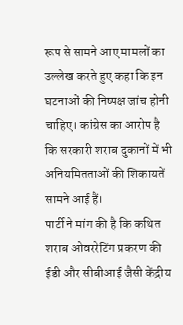रूप से सामने आए मामलों का उल्लेख करते हुए कहा कि इन घटनाओं की निष्पक्ष जांच होनी चाहिए। कांग्रेस का आरोप है कि सरकारी शराब दुकानों में भी अनियमितताओं की शिकायतें सामने आई हैं।
पार्टी ने मांग की है कि कथित शराब ओवररेटिंग प्रकरण की ईडी और सीबीआई जैसी केंद्रीय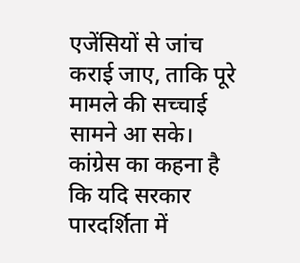एजेंसियों से जांच कराई जाए, ताकि पूरे मामले की सच्चाई सामने आ सके। कांग्रेस का कहना है कि यदि सरकार पारदर्शिता में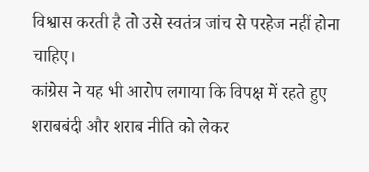विश्वास करती है तो उसे स्वतंत्र जांच से परहेज नहीं होना चाहिए।
कांग्रेस ने यह भी आरोप लगाया कि विपक्ष में रहते हुए शराबबंदी और शराब नीति को लेकर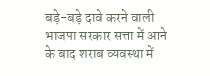बड़े-बड़े दावे करने वाली भाजपा सरकार सत्ता में आने के बाद शराब व्यवस्था में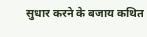सुधार करने के बजाय कथित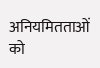अनियमितताओं को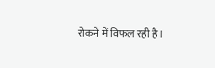रोकने में विफल रही है।